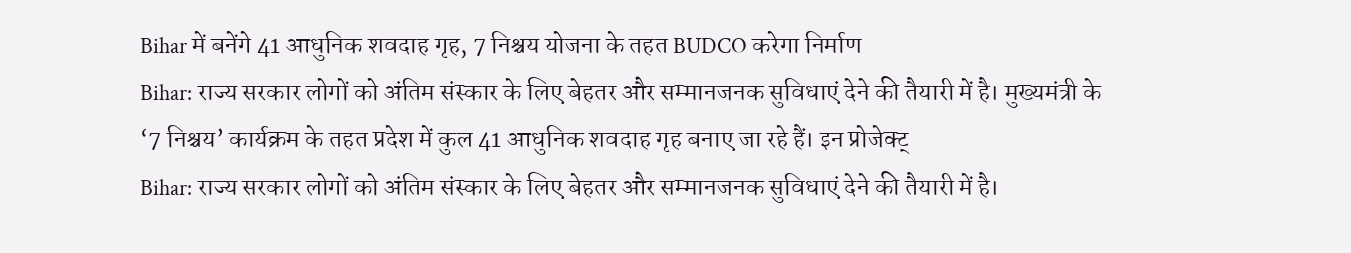Bihar में बनेंगे 41 आधुनिक शवदाह गृह, 7 निश्चय योजना के तहत BUDCO करेगा निर्माण
Bihar: राज्य सरकार लोगों को अंतिम संस्कार के लिए बेहतर और सम्मानजनक सुविधाएं देने की तैयारी में है। मुख्यमंत्री के ‘7 निश्चय’ कार्यक्रम के तहत प्रदेश में कुल 41 आधुनिक शवदाह गृह बनाए जा रहे हैं। इन प्रोजेक्ट्
Bihar: राज्य सरकार लोगों को अंतिम संस्कार के लिए बेहतर और सम्मानजनक सुविधाएं देने की तैयारी में है।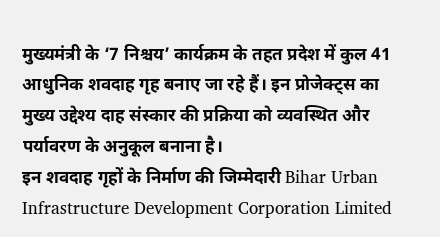मुख्यमंत्री के ‘7 निश्चय’ कार्यक्रम के तहत प्रदेश में कुल 41 आधुनिक शवदाह गृह बनाए जा रहे हैं। इन प्रोजेक्ट्स का मुख्य उद्देश्य दाह संस्कार की प्रक्रिया को व्यवस्थित और पर्यावरण के अनुकूल बनाना है।
इन शवदाह गृहों के निर्माण की जिम्मेदारी Bihar Urban Infrastructure Development Corporation Limited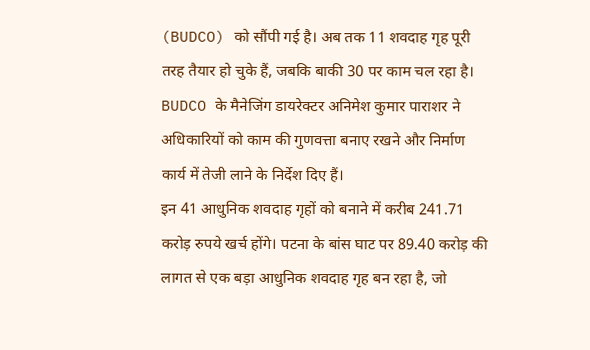(BUDCO) को सौंपी गई है। अब तक 11 शवदाह गृह पूरी तरह तैयार हो चुके हैं, जबकि बाकी 30 पर काम चल रहा है। BUDCO के मैनेजिंग डायरेक्टर अनिमेश कुमार पाराशर ने अधिकारियों को काम की गुणवत्ता बनाए रखने और निर्माण कार्य में तेजी लाने के निर्देश दिए हैं।
इन 41 आधुनिक शवदाह गृहों को बनाने में करीब 241.71 करोड़ रुपये खर्च होंगे। पटना के बांस घाट पर 89.40 करोड़ की लागत से एक बड़ा आधुनिक शवदाह गृह बन रहा है, जो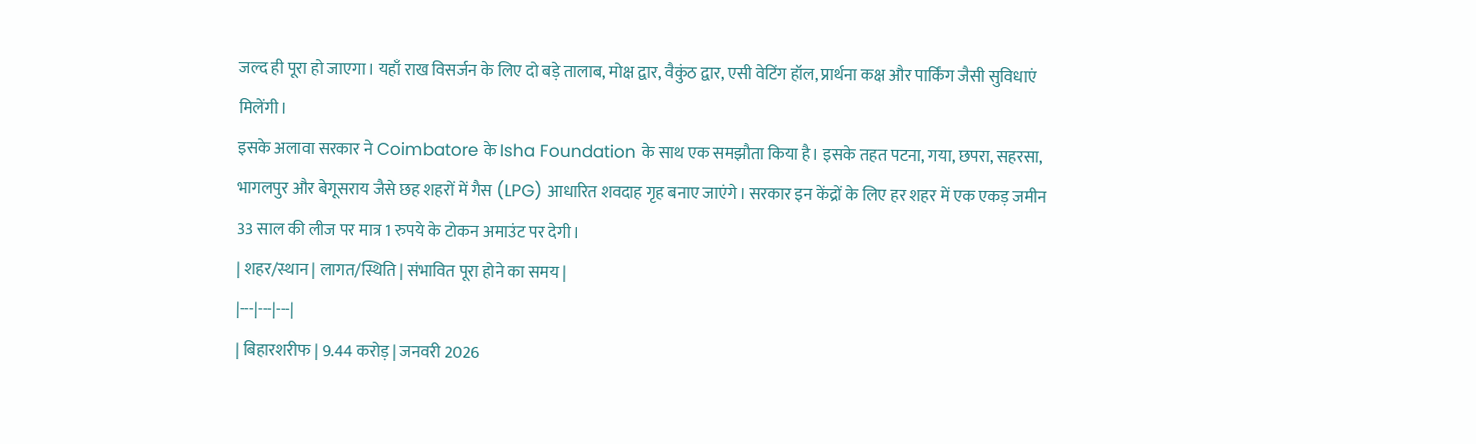जल्द ही पूरा हो जाएगा। यहाँ राख विसर्जन के लिए दो बड़े तालाब, मोक्ष द्वार, वैकुंठ द्वार, एसी वेटिंग हॉल, प्रार्थना कक्ष और पार्किंग जैसी सुविधाएं मिलेंगी।
इसके अलावा सरकार ने Coimbatore के Isha Foundation के साथ एक समझौता किया है। इसके तहत पटना, गया, छपरा, सहरसा, भागलपुर और बेगूसराय जैसे छह शहरों में गैस (LPG) आधारित शवदाह गृह बनाए जाएंगे। सरकार इन केंद्रों के लिए हर शहर में एक एकड़ जमीन 33 साल की लीज पर मात्र 1 रुपये के टोकन अमाउंट पर देगी।
| शहर/स्थान | लागत/स्थिति | संभावित पूरा होने का समय |
|---|---|---|
| बिहारशरीफ | 9.44 करोड़ | जनवरी 2026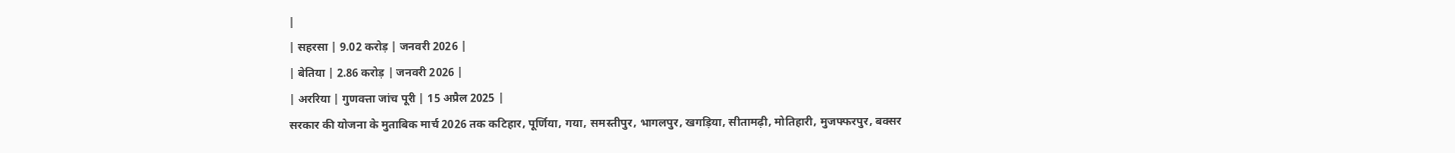|
| सहरसा | 9.02 करोड़ | जनवरी 2026 |
| बेतिया | 2.86 करोड़ | जनवरी 2026 |
| अररिया | गुणवत्ता जांच पूरी | 15 अप्रैल 2025 |
सरकार की योजना के मुताबिक मार्च 2026 तक कटिहार, पूर्णिया, गया, समस्तीपुर, भागलपुर, खगड़िया, सीतामढ़ी, मोतिहारी, मुजफ्फरपुर, बक्सर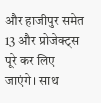और हाजीपुर समेत 13 और प्रोजेक्ट्स पूरे कर लिए जाएंगे। साथ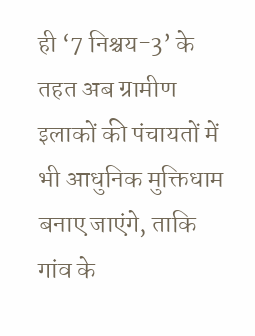ही ‘7 निश्चय-3’ के तहत अब ग्रामीण इलाकों की पंचायतों में भी आधुनिक मुक्तिधाम बनाए जाएंगे, ताकि गांव के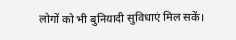लोगों को भी बुनियादी सुविधाएं मिल सकें।